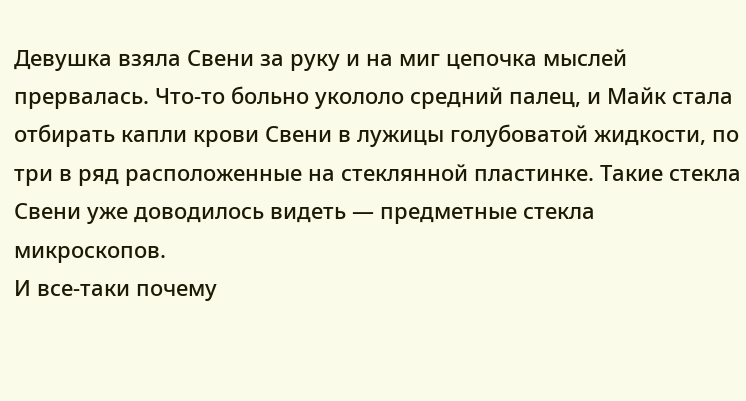Девушка взяла Свени за руку и на миг цепочка мыслей прервалась. Что-то больно укололо средний палец, и Майк стала отбирать капли крови Свени в лужицы голубоватой жидкости, по три в ряд расположенные на стеклянной пластинке. Такие стекла Свени уже доводилось видеть — предметные стекла микроскопов.
И все-таки почему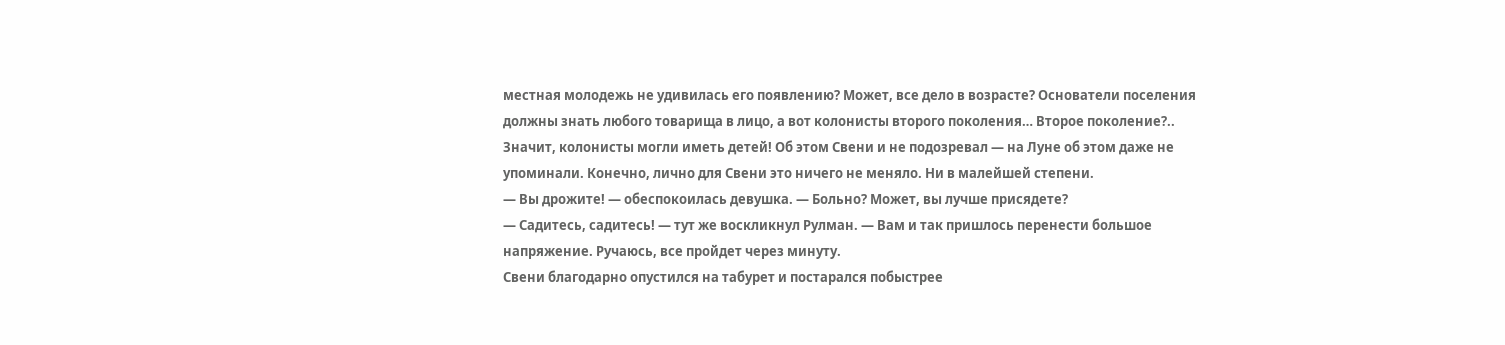местная молодежь не удивилась его появлению? Может, все дело в возрасте? Основатели поселения должны знать любого товарища в лицо, а вот колонисты второго поколения… Второе поколение?.. Значит, колонисты могли иметь детей! Об этом Свени и не подозревал — на Луне об этом даже не упоминали. Конечно, лично для Свени это ничего не меняло. Ни в малейшей степени.
— Вы дрожите! — обеспокоилась девушка. — Больно? Может, вы лучше присядете?
— Садитесь, садитесь! — тут же воскликнул Рулман. — Вам и так пришлось перенести большое напряжение. Ручаюсь, все пройдет через минуту.
Свени благодарно опустился на табурет и постарался побыстрее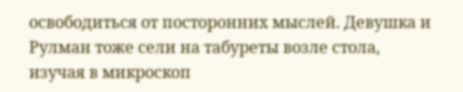освободиться от посторонних мыслей. Девушка и Рулман тоже сели на табуреты возле стола, изучая в микроскоп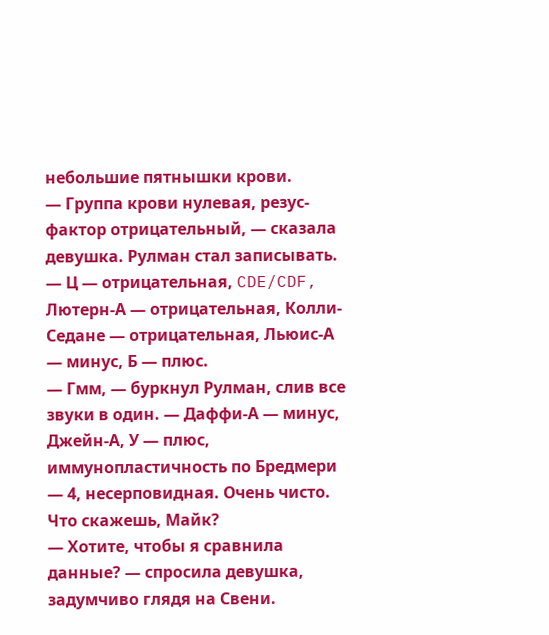небольшие пятнышки крови.
— Группа крови нулевая, резус-фактор отрицательный, — сказала девушка. Рулман стал записывать. — Ц — отрицательная, CDE/CDF, Лютерн-А — отрицательная, Колли-Седане — отрицательная, Льюис-А — минус, Б — плюс.
— Гмм, — буркнул Рулман, слив все звуки в один. — Даффи-А — минус, Джейн-А, У — плюс, иммунопластичность по Бредмери — 4, несерповидная. Очень чисто. Что скажешь, Майк?
— Хотите, чтобы я сравнила данные? — спросила девушка, задумчиво глядя на Свени.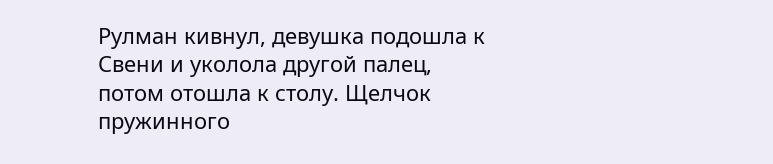Рулман кивнул, девушка подошла к Свени и уколола другой палец, потом отошла к столу. Щелчок пружинного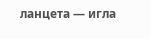ланцета — игла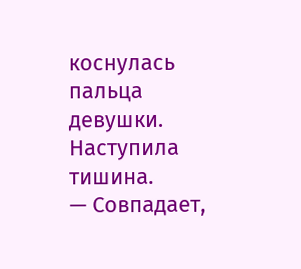коснулась пальца девушки. Наступила тишина.
— Совпадает,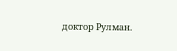доктор Рулман.